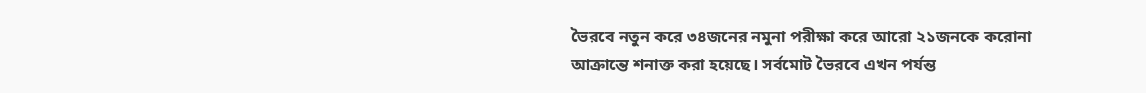ভৈরবে নতুন করে ৩৪জনের নমুনা পরীক্ষা করে আরো ২১জনকে করোনা আক্রান্তে শনাক্ত করা হয়েছে। সর্বমোট ভৈরবে এখন পর্যন্ত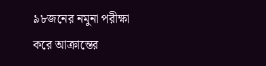৯৮জনের নমুনা পরীক্ষা করে আক্রান্তের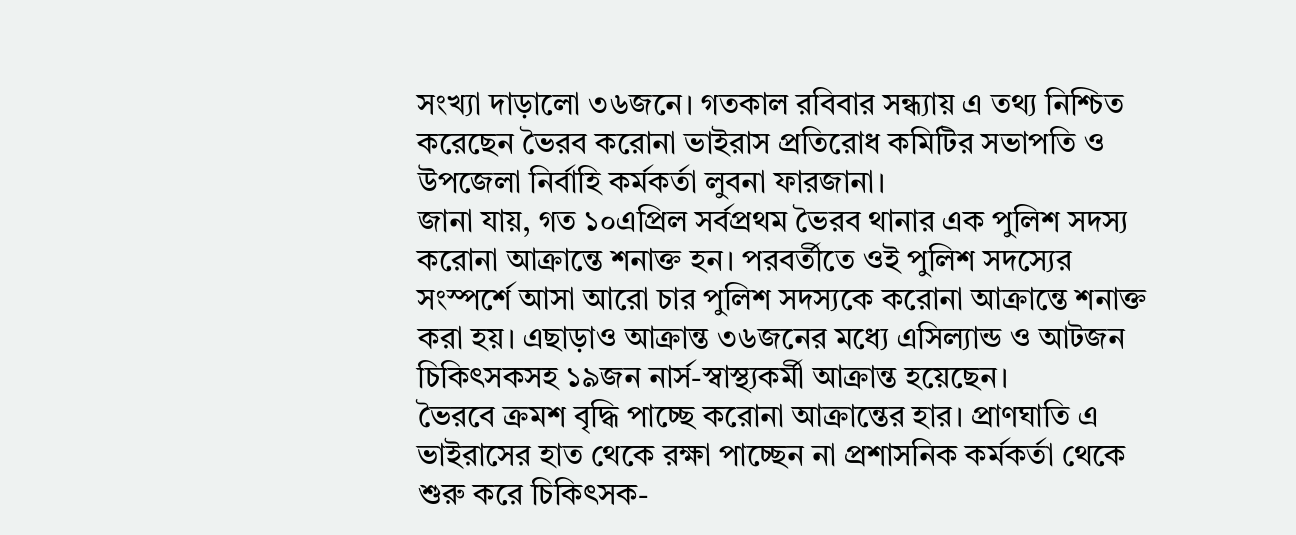সংখ্যা দাড়ালো ৩৬জনে। গতকাল রবিবার সন্ধ্যায় এ তথ্য নিশ্চিত করেছেন ভৈরব করোনা ভাইরাস প্রতিরোধ কমিটির সভাপতি ও উপজেলা নির্বাহি কর্মকর্তা লুবনা ফারজানা।
জানা যায়, গত ১০এপ্রিল সর্বপ্রথম ভৈরব থানার এক পুলিশ সদস্য করোনা আক্রান্তে শনাক্ত হন। পরবর্তীতে ওই পুলিশ সদস্যের সংস্পর্শে আসা আরো চার পুলিশ সদস্যকে করোনা আক্রান্তে শনাক্ত করা হয়। এছাড়াও আক্রান্ত ৩৬জনের মধ্যে এসিল্যান্ড ও আটজন চিকিৎসকসহ ১৯জন নার্স-স্বাস্থ্যকর্মী আক্রান্ত হয়েছেন।
ভৈরবে ক্রমশ বৃদ্ধি পাচ্ছে করোনা আক্রান্তের হার। প্রাণঘাতি এ ভাইরাসের হাত থেকে রক্ষা পাচ্ছেন না প্রশাসনিক কর্মকর্তা থেকে শুরু করে চিকিৎসক-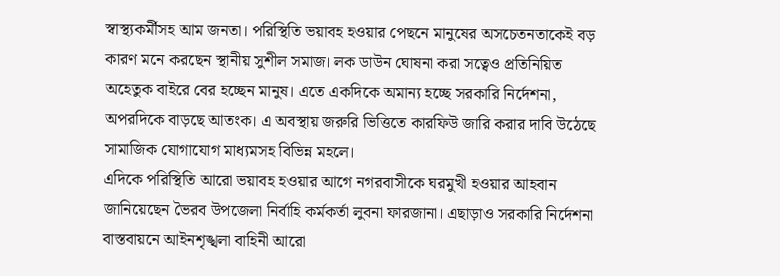স্বাস্থ্যকর্মীসহ আম জনতা। পরিস্থিতি ভয়াবহ হওয়ার পেছনে মানুষের অসচেতনতাকেই বড় কারণ মনে করছেন স্থানীয় সুশীল সমাজ। লক ডাউন ঘোষনা করা সত্বেও প্রতিনিয়িত অহেতুক বাইরে বের হচ্ছেন মানুষ। এতে একদিকে অমান্য হচ্ছে সরকারি নির্দেশনা, অপরদিকে বাড়ছে আতংক। এ অবস্থায় জরুরি ভিত্তিতে কারফিউ জারি করার দাবি উঠেছে সামাজিক যোগাযোগ মাধ্যমসহ বিভিন্ন মহলে।
এদিকে পরিস্থিতি আরো ভয়াবহ হওয়ার আগে নগরবাসীকে ঘরমুখী হওয়ার আহবান জানিয়েছেন ভৈরব উপজেলা নির্বাহি কর্মকর্তা লুবনা ফারজানা। এছাড়াও সরকারি নির্দেশনা বাস্তবায়নে আইনশৃঙ্খলা বাহিনী আরো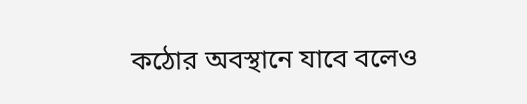কঠোর অবস্থানে যাবে বলেও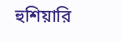হুশিয়ারি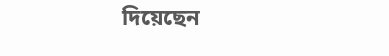দিয়েছেন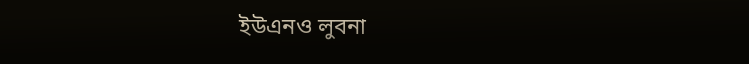ইউএনও লুবনা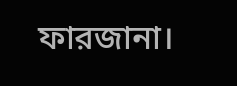ফারজানা।